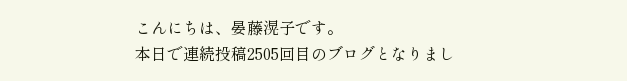こんにちは、晏藤滉子です。
本日で連続投稿2505回目のブログとなりまし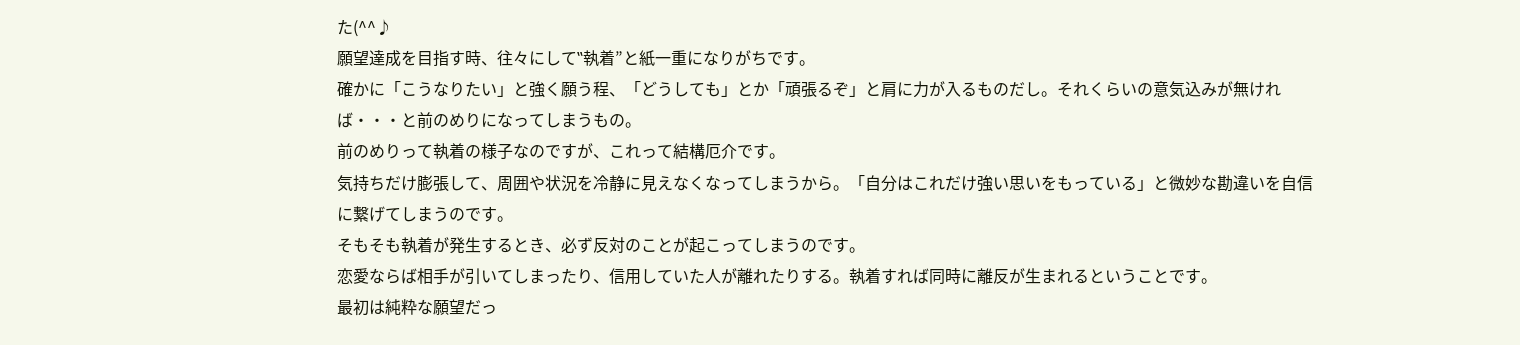た(^^♪
願望達成を目指す時、往々にして‟執着”と紙一重になりがちです。
確かに「こうなりたい」と強く願う程、「どうしても」とか「頑張るぞ」と肩に力が入るものだし。それくらいの意気込みが無ければ・・・と前のめりになってしまうもの。
前のめりって執着の様子なのですが、これって結構厄介です。
気持ちだけ膨張して、周囲や状況を冷静に見えなくなってしまうから。「自分はこれだけ強い思いをもっている」と微妙な勘違いを自信に繋げてしまうのです。
そもそも執着が発生するとき、必ず反対のことが起こってしまうのです。
恋愛ならば相手が引いてしまったり、信用していた人が離れたりする。執着すれば同時に離反が生まれるということです。
最初は純粋な願望だっ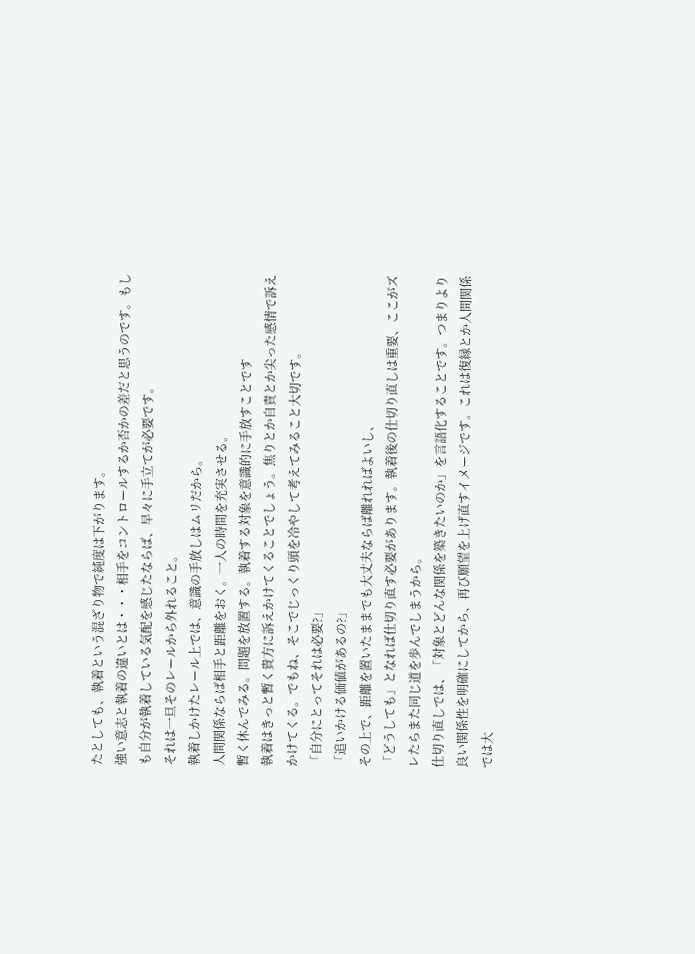たとしても、執着という混ざり物で純度は下がります。
強い意志と執着の違いとは・・・相手をコントロールするか否かの差だと思うのです。もしも自分が執着している気配を感じたならば、早々に手立てが必要です。
それは一旦そのレールから外れること。
執着しかけたレール上では、意識の手放しはムリだから。
人間関係ならば相手と距離をおく。一人の時間を充実させる。
暫く休んでみる。問題を放置する。執着する対象を意識的に手放すことです
執着はきっと暫く貴方に訴えかけてくることでしょう。焦りとか自責とか尖った感情で訴えかけてくる。でもね、そこでじっくり頭を冷やして考えてみること大切です。
「自分にとってそれは必要?」
「追いかける価値があるの?」
その上で、距離を置いたままでも大丈夫ならば離れればよいし、
「どうしても」となれば仕切り直す必要があります。執着後の仕切り直しは重要、ここがズレたらまた同じ道を歩んでしまうから。
仕切り直しでは、「対象とどんな関係を築きたいのか」を言語化することです。つまりより良い関係性を明確にしてから、再び願望を上げ直すイメージです。これは復縁とか人間関係では大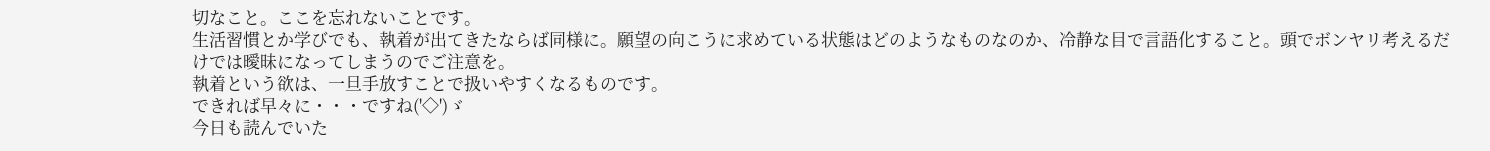切なこと。ここを忘れないことです。
生活習慣とか学びでも、執着が出てきたならば同様に。願望の向こうに求めている状態はどのようなものなのか、冷静な目で言語化すること。頭でボンヤリ考えるだけでは曖昧になってしまうのでご注意を。
執着という欲は、一旦手放すことで扱いやすくなるものです。
できれば早々に・・・ですね('◇')ゞ
今日も読んでいた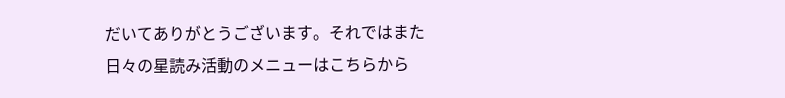だいてありがとうございます。それではまた
日々の星読み活動のメニューはこちらから